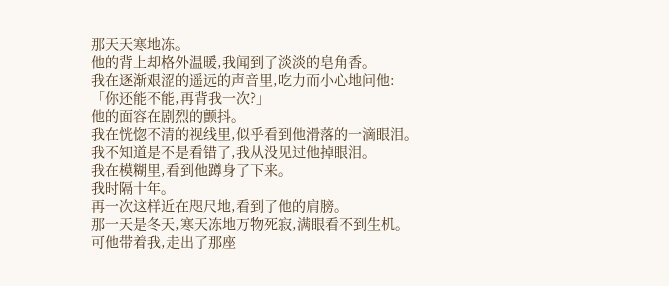那天天寒地冻。
他的背上却格外温暖,我闻到了淡淡的皂角香。
我在逐渐艰涩的遥远的声音里,吃力而小心地问他:
「你还能不能,再背我一次?」
他的面容在剧烈的颤抖。
我在恍惚不清的视线里,似乎看到他滑落的一滴眼泪。
我不知道是不是看错了,我从没见过他掉眼泪。
我在模糊里,看到他蹲身了下来。
我时隔十年。
再一次这样近在咫尺地,看到了他的肩膀。
那一天是冬天,寒天冻地万物死寂,满眼看不到生机。
可他带着我,走出了那座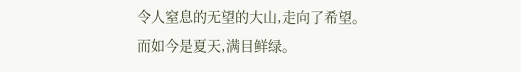令人窒息的无望的大山,走向了希望。
而如今是夏天,满目鲜绿。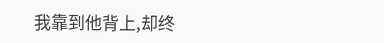我靠到他背上,却终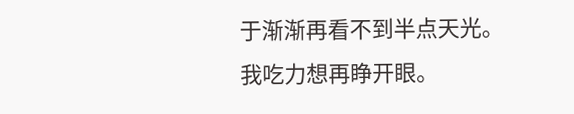于渐渐再看不到半点天光。
我吃力想再睁开眼。